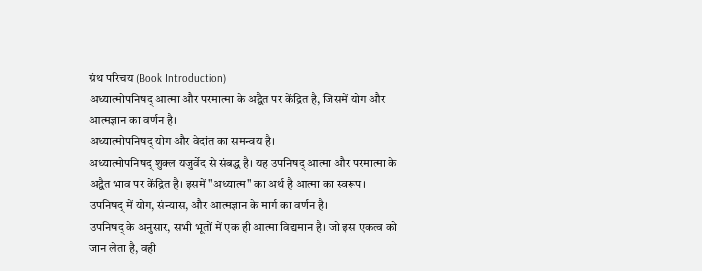ग्रंथ परिचय (Book Introduction)
अध्यात्मोपनिषद् आत्मा और परमात्मा के अद्वैत पर केंद्रित है, जिसमें योग और आत्मज्ञान का वर्णन है।
अध्यात्मोपनिषद् योग और वेदांत का समन्वय है।
अध्यात्मोपनिषद् शुक्ल यजुर्वेद से संबद्ध है। यह उपनिषद् आत्मा और परमात्मा के अद्वैत भाव पर केंद्रित है। इसमें "अध्यात्म" का अर्थ है आत्मा का स्वरूप। उपनिषद् में योग, संन्यास, और आत्मज्ञान के मार्ग का वर्णन है।
उपनिषद् के अनुसार, सभी भूतों में एक ही आत्मा विद्यमान है। जो इस एकत्व को जान लेता है, वही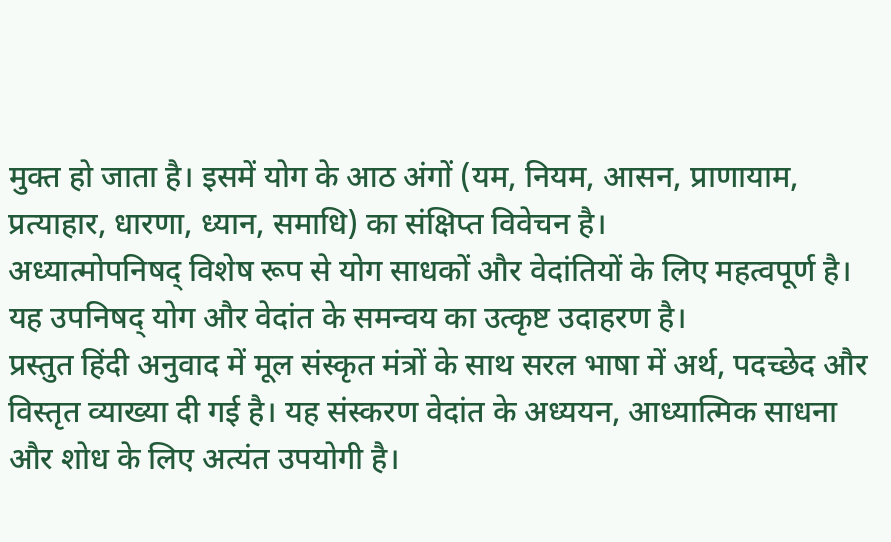मुक्त हो जाता है। इसमें योग के आठ अंगों (यम, नियम, आसन, प्राणायाम, प्रत्याहार, धारणा, ध्यान, समाधि) का संक्षिप्त विवेचन है।
अध्यात्मोपनिषद् विशेष रूप से योग साधकों और वेदांतियों के लिए महत्वपूर्ण है। यह उपनिषद् योग और वेदांत के समन्वय का उत्कृष्ट उदाहरण है।
प्रस्तुत हिंदी अनुवाद में मूल संस्कृत मंत्रों के साथ सरल भाषा में अर्थ, पदच्छेद और विस्तृत व्याख्या दी गई है। यह संस्करण वेदांत के अध्ययन, आध्यात्मिक साधना और शोध के लिए अत्यंत उपयोगी है।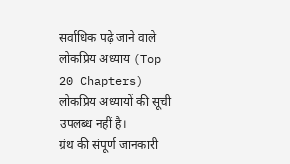सर्वाधिक पढ़े जाने वाले लोकप्रिय अध्याय (Top 20 Chapters)
लोकप्रिय अध्यायों की सूची उपलब्ध नहीं है।
ग्रंथ की संपूर्ण जानकारी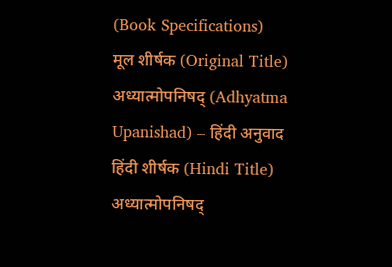(Book Specifications)
मूल शीर्षक (Original Title)
अध्यात्मोपनिषद् (Adhyatma Upanishad) – हिंदी अनुवाद
हिंदी शीर्षक (Hindi Title)
अध्यात्मोपनिषद्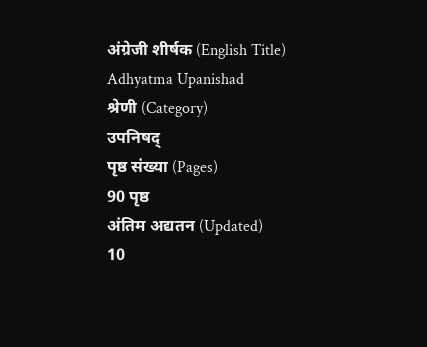अंग्रेजी शीर्षक (English Title)
Adhyatma Upanishad
श्रेणी (Category)
उपनिषद्
पृष्ठ संख्या (Pages)
90 पृष्ठ
अंतिम अद्यतन (Updated)
10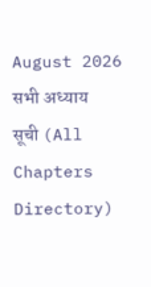August 2026
सभी अध्याय सूची (All Chapters Directory)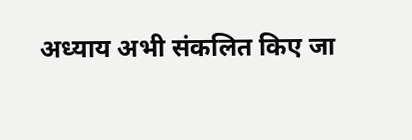अध्याय अभी संकलित किए जा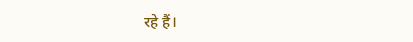रहे हैं।